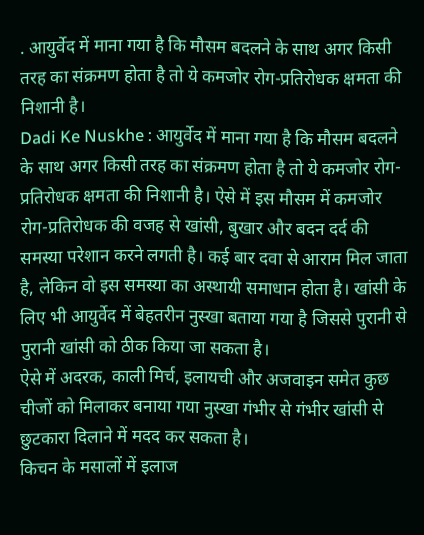. आयुर्वेद में माना गया है कि मौसम बदलने के साथ अगर किसी तरह का संक्रमण होता है तो ये कमजोर रोग-प्रतिरोधक क्षमता की निशानी है।
Dadi Ke Nuskhe : आयुर्वेद में माना गया है कि मौसम बदलने के साथ अगर किसी तरह का संक्रमण होता है तो ये कमजोर रोग-प्रतिरोधक क्षमता की निशानी है। ऐसे में इस मौसम में कमजोर रोग-प्रतिरोधक की वजह से खांसी, बुखार और बदन दर्द की समस्या परेशान करने लगती है। कई बार दवा से आराम मिल जाता है, लेकिन वो इस समस्या का अस्थायी समाधान होता है। खांसी के लिए भी आयुर्वेद में बेहतरीन नुस्खा बताया गया है जिससे पुरानी से पुरानी खांसी को ठीक किया जा सकता है।
ऐसे में अदरक, काली मिर्च, इलायची और अजवाइन समेत कुछ चीजों को मिलाकर बनाया गया नुस्खा गंभीर से गंभीर खांसी से छुटकारा दिलाने में मदद कर सकता है।
किचन के मसालों में इलाज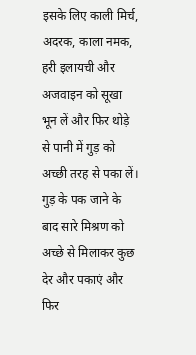इसके लिए काली मिर्च, अदरक, काला नमक, हरी इलायची और अजवाइन को सूखा भून लें और फिर थोड़े से पानी में गुड़ को अच्छी तरह से पका लें। गुड़ के पक जाने के बाद सारे मिश्रण को अच्छे से मिलाकर कुछ देर और पकाएं और फिर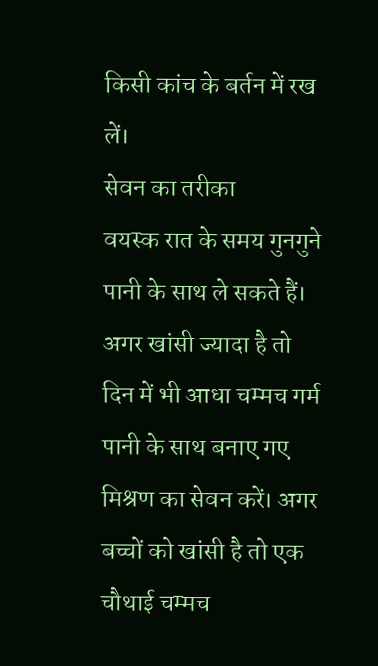किसी कांच के बर्तन में रख लें।
सेवन का तरीका
वयस्क रात के समय गुनगुने पानी के साथ ले सकते हैं। अगर खांसी ज्यादा है तो दिन में भी आधा चम्मच गर्म पानी के साथ बनाए गए मिश्रण का सेवन करें। अगर बच्चों को खांसी है तो एक चौथाई चम्मच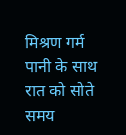मिश्रण गर्म पानी के साथ रात को सोते समय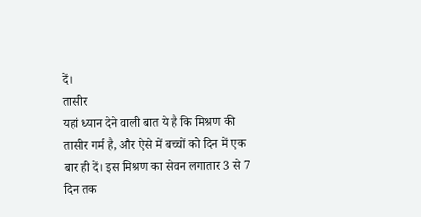दें।
तासीर
यहां ध्यान देने वाली बात ये है कि मिश्रण की तासीर गर्म है, और ऐसे में बच्चों को दिन में एक बार ही दें। इस मिश्रण का सेवन लगातार 3 से 7 दिन तक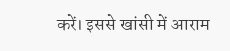करें। इससे खांसी में आराम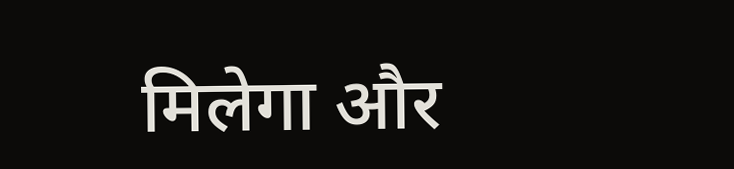मिलेगा और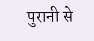पुरानी से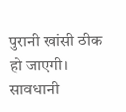पुरानी खांसी ठीक हो जाएगी।
सावधानी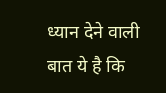ध्यान देने वाली बात ये है कि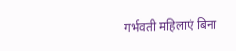गर्भवती महिलाएं बिना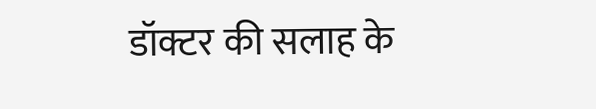डॉक्टर की सलाह के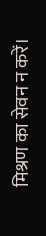मिश्रण का सेवन न करें।